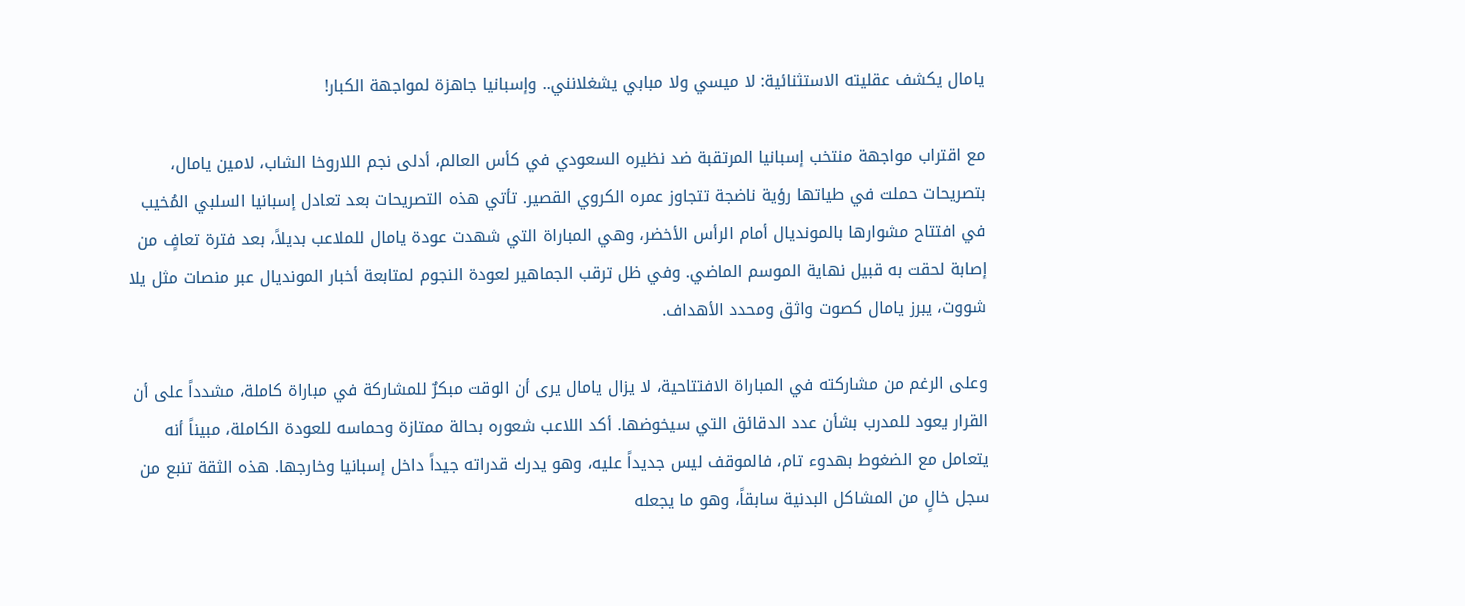يامال يكشف عقليته الاستثنائية: لا ميسي ولا مبابي يشغلانني.. وإسبانيا جاهزة لمواجهة الكبار!

مع اقتراب مواجهة منتخب إسبانيا المرتقبة ضد نظيره السعودي في كأس العالم، أدلى نجم اللاروخا الشاب، لامين يامال، بتصريحات حملت في طياتها رؤية ناضجة تتجاوز عمره الكروي القصير. تأتي هذه التصريحات بعد تعادل إسبانيا السلبي المُخيب في افتتاح مشوارها بالمونديال أمام الرأس الأخضر، وهي المباراة التي شهدت عودة يامال للملاعب بديلاً، بعد فترة تعافٍ من إصابة لحقت به قبيل نهاية الموسم الماضي. وفي ظل ترقب الجماهير لعودة النجوم لمتابعة أخبار المونديال عبر منصات مثل يلا شووت، يبرز يامال كصوت واثق ومحدد الأهداف.

وعلى الرغم من مشاركته في المباراة الافتتاحية، لا يزال يامال يرى أن الوقت مبكرٌ للمشاركة في مباراة كاملة، مشدداً على أن القرار يعود للمدرب بشأن عدد الدقائق التي سيخوضها. أكد اللاعب شعوره بحالة ممتازة وحماسه للعودة الكاملة، مبيناً أنه يتعامل مع الضغوط بهدوء تام، فالموقف ليس جديداً عليه، وهو يدرك قدراته جيداً داخل إسبانيا وخارجها. هذه الثقة تنبع من سجل خالٍ من المشاكل البدنية سابقاً، وهو ما يجعله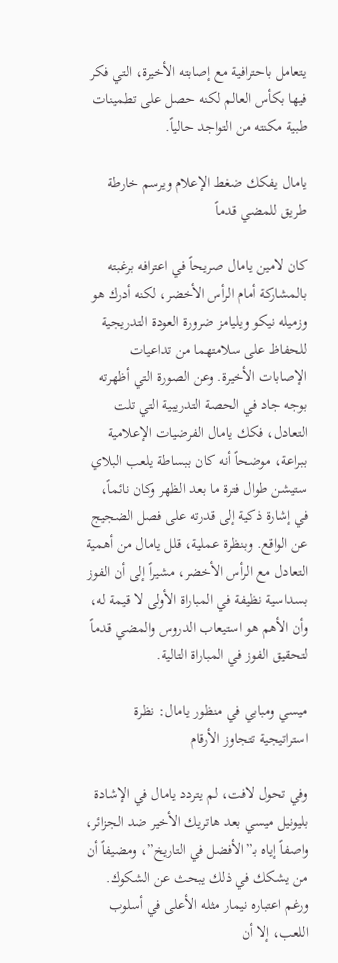يتعامل باحترافية مع إصابته الأخيرة، التي فكر فيها بكأس العالم لكنه حصل على تطمينات طبية مكنته من التواجد حالياً.

يامال يفكك ضغط الإعلام ويرسم خارطة طريق للمضي قدماً

كان لامين يامال صريحاً في اعترافه برغبته بالمشاركة أمام الرأس الأخضر، لكنه أدرك هو وزميله نيكو ويليامز ضرورة العودة التدريجية للحفاظ على سلامتهما من تداعيات الإصابات الأخيرة. وعن الصورة التي أظهرته بوجه جاد في الحصة التدريبية التي تلت التعادل، فكك يامال الفرضيات الإعلامية ببراعة، موضحاً أنه كان ببساطة يلعب البلاي ستيشن طوال فترة ما بعد الظهر وكان نائماً، في إشارة ذكية إلى قدرته على فصل الضجيج عن الواقع. وبنظرة عملية، قلل يامال من أهمية التعادل مع الرأس الأخضر، مشيراً إلى أن الفوز بسداسية نظيفة في المباراة الأولى لا قيمة له، وأن الأهم هو استيعاب الدروس والمضي قدماً لتحقيق الفوز في المباراة التالية.

ميسي ومبابي في منظور يامال: نظرة استراتيجية تتجاوز الأرقام

وفي تحول لافت، لم يتردد يامال في الإشادة بليونيل ميسي بعد هاتريك الأخير ضد الجزائر، واصفاً إياه بـ”الأفضل في التاريخ”، ومضيفاً أن من يشكك في ذلك يبحث عن الشكوك. ورغم اعتباره نيمار مثله الأعلى في أسلوب اللعب، إلا أن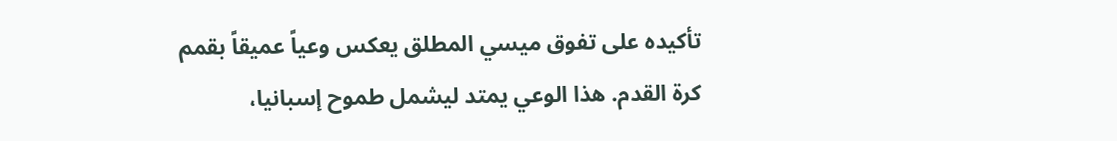تأكيده على تفوق ميسي المطلق يعكس وعياً عميقاً بقمم كرة القدم. هذا الوعي يمتد ليشمل طموح إسبانيا،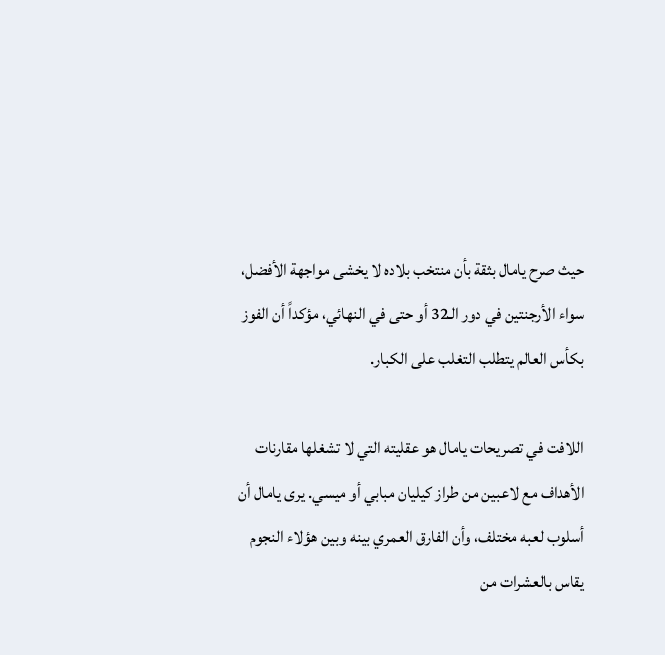حيث صرح يامال بثقة بأن منتخب بلاده لا يخشى مواجهة الأفضل، سواء الأرجنتين في دور الـ32 أو حتى في النهائي، مؤكداً أن الفوز بكأس العالم يتطلب التغلب على الكبار.

اللافت في تصريحات يامال هو عقليته التي لا تشغلها مقارنات الأهداف مع لاعبين من طراز كيليان مبابي أو ميسي. يرى يامال أن أسلوب لعبه مختلف، وأن الفارق العمري بينه وبين هؤلاء النجوم يقاس بالعشرات من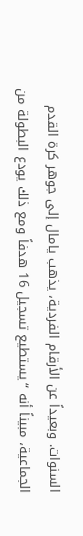السنوات. وبعيداً عن الأرقام الفردية، يذهب يامال إلى جوهر كرة القدم الجماعية، مبيناً أنه “يستطيع تسجيل 16 هدفاً ومع ذلك يودع البطولة من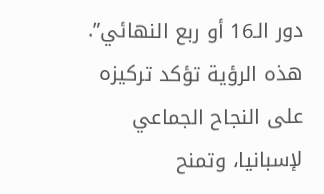دور الـ16 أو ربع النهائي”. هذه الرؤية تؤكد تركيزه على النجاح الجماعي لإسبانيا، وتمنح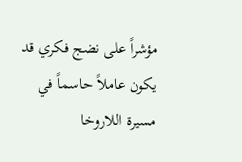مؤشراً على نضج فكري قد يكون عاملاً حاسماً في مسيرة اللاروخا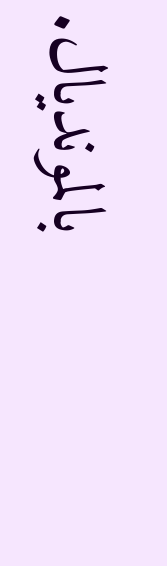بالمونديال.